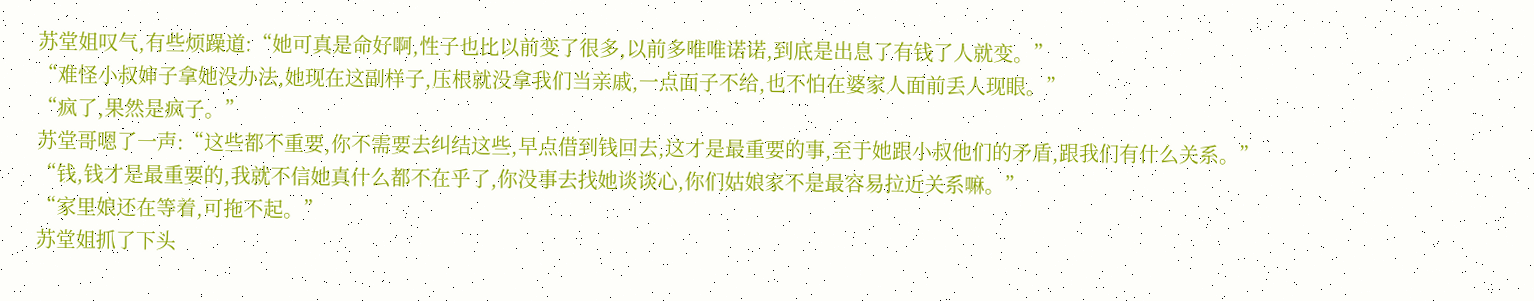苏堂姐叹气,有些烦躁道:“她可真是命好啊,性子也比以前变了很多,以前多唯唯诺诺,到底是出息了有钱了人就变。”
“难怪小叔婶子拿她没办法,她现在这副样子,压根就没拿我们当亲戚,一点面子不给,也不怕在婆家人面前丢人现眼。”
“疯了,果然是疯子。”
苏堂哥嗯了一声:“这些都不重要,你不需要去纠结这些,早点借到钱回去,这才是最重要的事,至于她跟小叔他们的矛盾,跟我们有什么关系。”
“钱,钱才是最重要的,我就不信她真什么都不在乎了,你没事去找她谈谈心,你们姑娘家不是最容易拉近关系嘛。”
“家里娘还在等着,可拖不起。”
苏堂姐抓了下头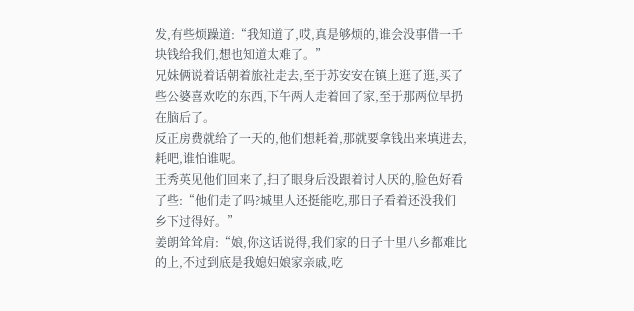发,有些烦躁道:“我知道了,哎,真是够烦的,谁会没事借一千块钱给我们,想也知道太难了。”
兄妹俩说着话朝着旅社走去,至于苏安安在镇上逛了逛,买了些公婆喜欢吃的东西,下午两人走着回了家,至于那两位早扔在脑后了。
反正房费就给了一天的,他们想耗着,那就要拿钱出来填进去,耗吧,谁怕谁呢。
王秀英见他们回来了,扫了眼身后没跟着讨人厌的,脸色好看了些:“他们走了吗?城里人还挺能吃,那日子看着还没我们乡下过得好。”
姜朗耸耸肩:“娘,你这话说得,我们家的日子十里八乡都难比的上,不过到底是我媳妇娘家亲戚,吃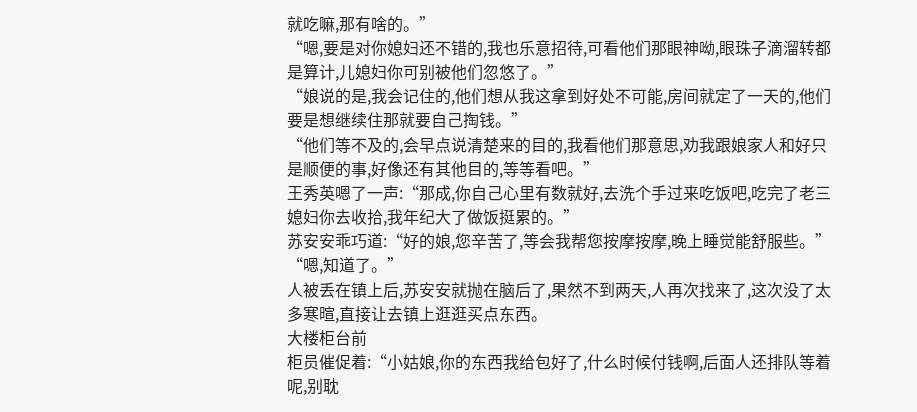就吃嘛,那有啥的。”
“嗯,要是对你媳妇还不错的,我也乐意招待,可看他们那眼神呦,眼珠子滴溜转都是算计,儿媳妇你可别被他们忽悠了。”
“娘说的是,我会记住的,他们想从我这拿到好处不可能,房间就定了一天的,他们要是想继续住那就要自己掏钱。”
“他们等不及的,会早点说清楚来的目的,我看他们那意思,劝我跟娘家人和好只是顺便的事,好像还有其他目的,等等看吧。”
王秀英嗯了一声:“那成,你自己心里有数就好,去洗个手过来吃饭吧,吃完了老三媳妇你去收拾,我年纪大了做饭挺累的。”
苏安安乖巧道:“好的娘,您辛苦了,等会我帮您按摩按摩,晚上睡觉能舒服些。”
“嗯,知道了。”
人被丢在镇上后,苏安安就抛在脑后了,果然不到两天,人再次找来了,这次没了太多寒暄,直接让去镇上逛逛买点东西。
大楼柜台前
柜员催促着:“小姑娘,你的东西我给包好了,什么时候付钱啊,后面人还排队等着呢,别耽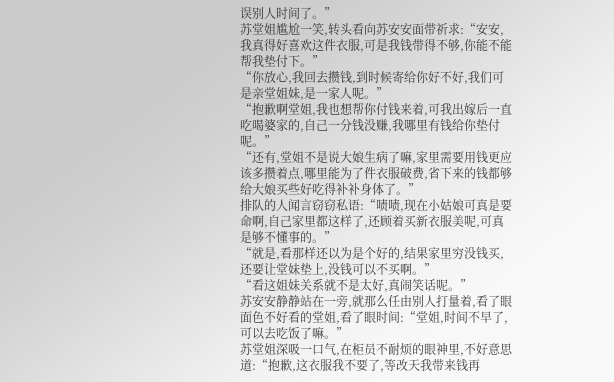误别人时间了。”
苏堂姐尴尬一笑,转头看向苏安安面带祈求:“安安,我真得好喜欢这件衣服,可是我钱带得不够,你能不能帮我垫付下。”
“你放心,我回去攒钱,到时候寄给你好不好,我们可是亲堂姐妹,是一家人呢。”
“抱歉啊堂姐,我也想帮你付钱来着,可我出嫁后一直吃喝婆家的,自己一分钱没赚,我哪里有钱给你垫付呢。”
“还有,堂姐不是说大娘生病了嘛,家里需要用钱更应该多攒着点,哪里能为了件衣服破费,省下来的钱都够给大娘买些好吃得补补身体了。”
排队的人闻言窃窃私语:“啧啧,现在小姑娘可真是要命啊,自己家里都这样了,还顾着买新衣服美呢,可真是够不懂事的。”
“就是,看那样还以为是个好的,结果家里穷没钱买,还要让堂妹垫上,没钱可以不买啊。”
“看这姐妹关系就不是太好,真闹笑话呢。”
苏安安静静站在一旁,就那么任由别人打量着,看了眼面色不好看的堂姐,看了眼时间:“堂姐,时间不早了,可以去吃饭了嘛。”
苏堂姐深吸一口气,在柜员不耐烦的眼神里,不好意思道:“抱歉,这衣服我不要了,等改天我带来钱再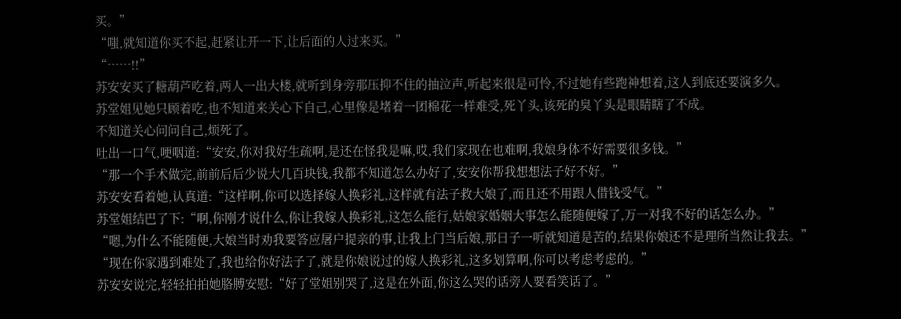买。”
“嗤,就知道你买不起,赶紧让开一下,让后面的人过来买。”
“……!!”
苏安安买了糖葫芦吃着,两人一出大楼,就听到身旁那压抑不住的抽泣声,听起来很是可怜,不过她有些跑神想着,这人到底还要演多久。
苏堂姐见她只顾着吃,也不知道来关心下自己,心里像是堵着一团棉花一样难受,死丫头,该死的臭丫头是眼睛瞎了不成。
不知道关心问问自己,烦死了。
吐出一口气,哽咽道:“安安,你对我好生疏啊,是还在怪我是嘛,哎,我们家现在也难啊,我娘身体不好需要很多钱。”
“那一个手术做完,前前后后少说大几百块钱,我都不知道怎么办好了,安安你帮我想想法子好不好。”
苏安安看着她,认真道:“这样啊,你可以选择嫁人换彩礼,这样就有法子救大娘了,而且还不用跟人借钱受气。”
苏堂姐结巴了下:“啊,你刚才说什么,你让我嫁人换彩礼,这怎么能行,姑娘家婚姻大事怎么能随便嫁了,万一对我不好的话怎么办。”
“嗯,为什么不能随便,大娘当时劝我要答应屠户提亲的事,让我上门当后娘,那日子一听就知道是苦的,结果你娘还不是理所当然让我去。”
“现在你家遇到难处了,我也给你好法子了,就是你娘说过的嫁人换彩礼,这多划算啊,你可以考虑考虑的。”
苏安安说完,轻轻拍拍她胳膊安慰:“好了堂姐别哭了,这是在外面,你这么哭的话旁人要看笑话了。”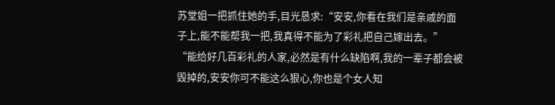苏堂姐一把抓住她的手,目光恳求:“安安,你看在我们是亲戚的面子上,能不能帮我一把,我真得不能为了彩礼把自己嫁出去。”
“能给好几百彩礼的人家,必然是有什么缺陷啊,我的一辈子都会被毁掉的,安安你可不能这么狠心,你也是个女人知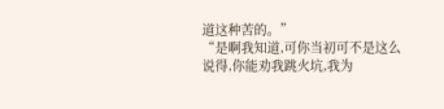道这种苦的。”
“是啊我知道,可你当初可不是这么说得,你能劝我跳火坑,我为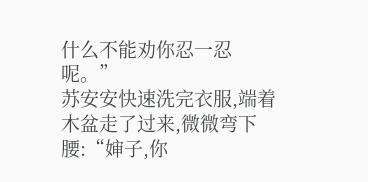什么不能劝你忍一忍呢。”
苏安安快速洗完衣服,端着木盆走了过来,微微弯下腰:“婶子,你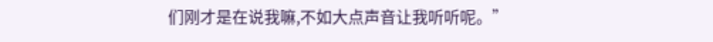们刚才是在说我嘛,不如大点声音让我听听呢。”